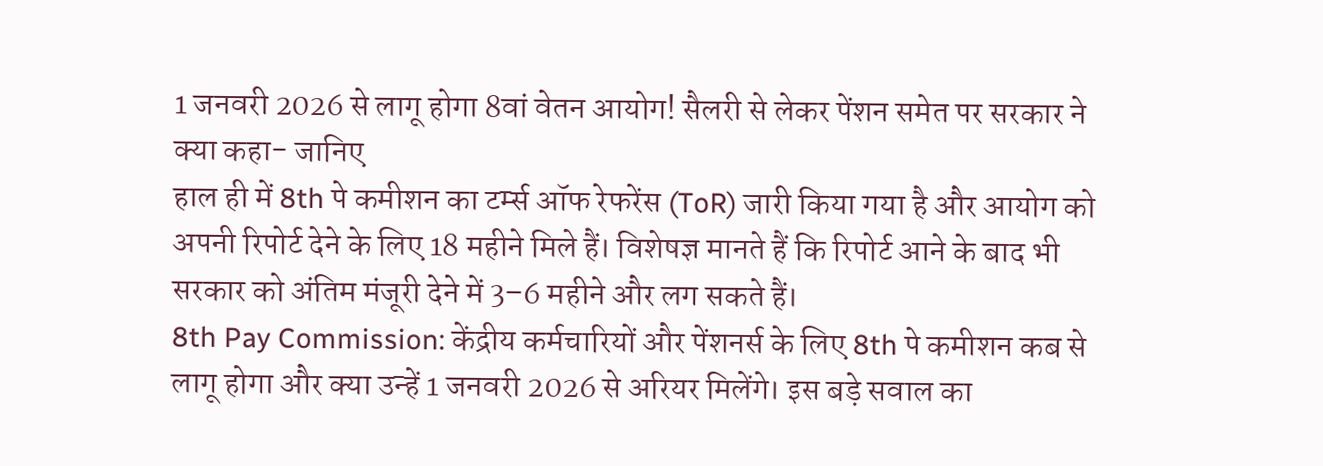1 जनवरी 2026 से लागू होगा 8वां वेतन आयोग! सैलरी से लेकर पेंशन समेत पर सरकार ने क्या कहा- जानिए
हाल ही में 8th पे कमीशन का टर्म्स ऑफ रेफरेंस (ToR) जारी किया गया है और आयोग को अपनी रिपोर्ट देने के लिए 18 महीने मिले हैं। विशेषज्ञ मानते हैं कि रिपोर्ट आने के बाद भी सरकार को अंतिम मंजूरी देने में 3–6 महीने और लग सकते हैं।
8th Pay Commission: केंद्रीय कर्मचारियों और पेंशनर्स के लिए 8th पे कमीशन कब से लागू होगा और क्या उन्हें 1 जनवरी 2026 से अरियर मिलेंगे। इस बड़े सवाल का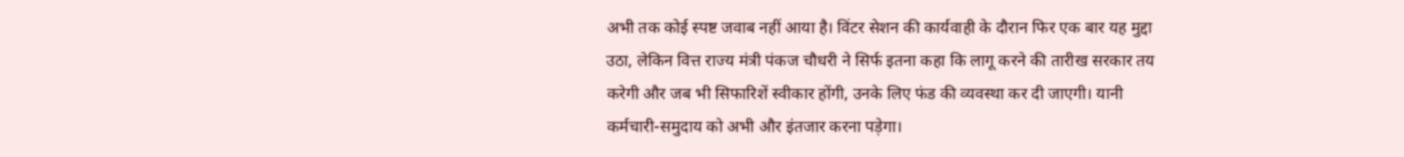अभी तक कोई स्पष्ट जवाब नहीं आया है। विंटर सेशन की कार्यवाही के दौरान फिर एक बार यह मुद्दा उठा, लेकिन वित्त राज्य मंत्री पंकज चौधरी ने सिर्फ इतना कहा कि लागू करने की तारीख सरकार तय करेगी और जब भी सिफारिशें स्वीकार होंगी, उनके लिए फंड की व्यवस्था कर दी जाएगी। यानी कर्मचारी-समुदाय को अभी और इंतजार करना पड़ेगा।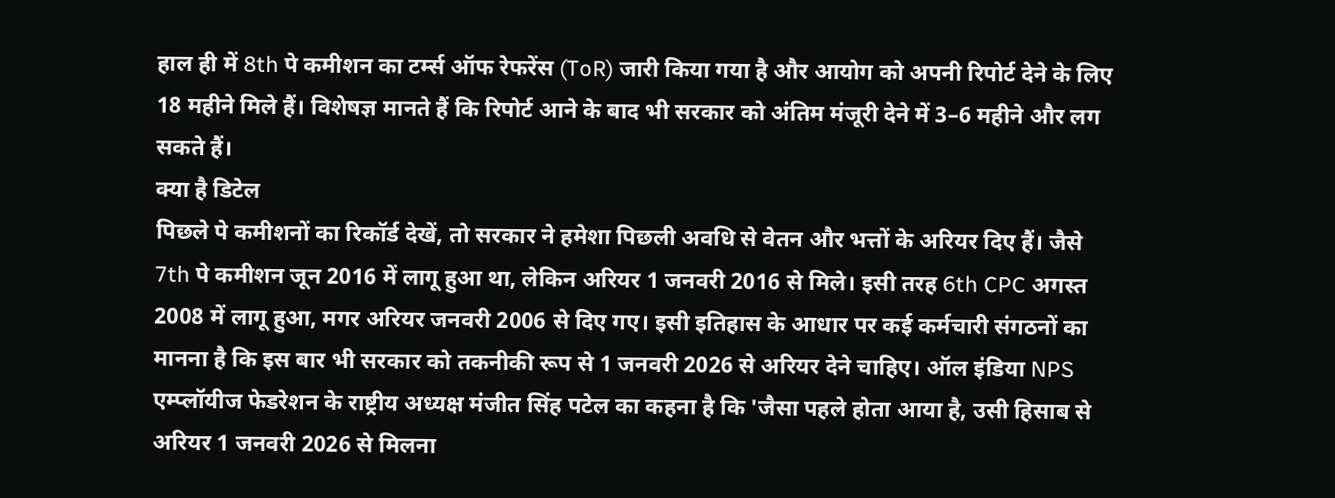हाल ही में 8th पे कमीशन का टर्म्स ऑफ रेफरेंस (ToR) जारी किया गया है और आयोग को अपनी रिपोर्ट देने के लिए 18 महीने मिले हैं। विशेषज्ञ मानते हैं कि रिपोर्ट आने के बाद भी सरकार को अंतिम मंजूरी देने में 3–6 महीने और लग सकते हैं।
क्या है डिटेल
पिछले पे कमीशनों का रिकॉर्ड देखें, तो सरकार ने हमेशा पिछली अवधि से वेतन और भत्तों के अरियर दिए हैं। जैसे 7th पे कमीशन जून 2016 में लागू हुआ था, लेकिन अरियर 1 जनवरी 2016 से मिले। इसी तरह 6th CPC अगस्त 2008 में लागू हुआ, मगर अरियर जनवरी 2006 से दिए गए। इसी इतिहास के आधार पर कई कर्मचारी संगठनों का मानना है कि इस बार भी सरकार को तकनीकी रूप से 1 जनवरी 2026 से अरियर देने चाहिए। ऑल इंडिया NPS एम्प्लॉयीज फेडरेशन के राष्ट्रीय अध्यक्ष मंजीत सिंह पटेल का कहना है कि 'जैसा पहले होता आया है, उसी हिसाब से अरियर 1 जनवरी 2026 से मिलना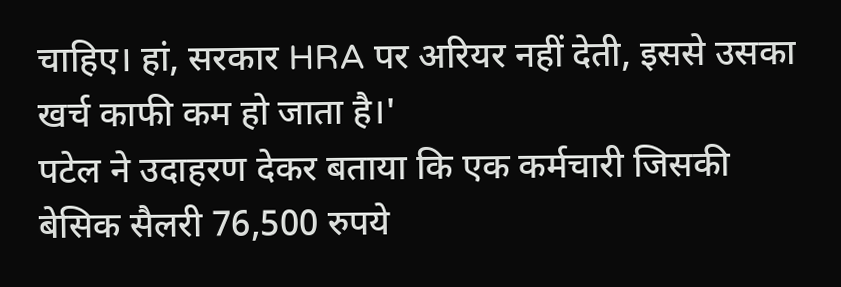चाहिए। हां, सरकार HRA पर अरियर नहीं देती, इससे उसका खर्च काफी कम हो जाता है।'
पटेल ने उदाहरण देकर बताया कि एक कर्मचारी जिसकी बेसिक सैलरी 76,500 रुपये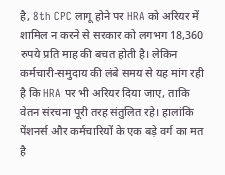है, 8th CPC लागू होने पर HRA को अरियर में शामिल न करने से सरकार को लगभग 18,360 रुपये प्रति माह की बचत होती है। लेकिन कर्मचारी-समुदाय की लंबे समय से यह मांग रही है कि HRA पर भी अरियर दिया जाए, ताकि वेतन संरचना पूरी तरह संतुलित रहे। हालांकि पेंशनर्स और कर्मचारियों के एक बड़े वर्ग का मत है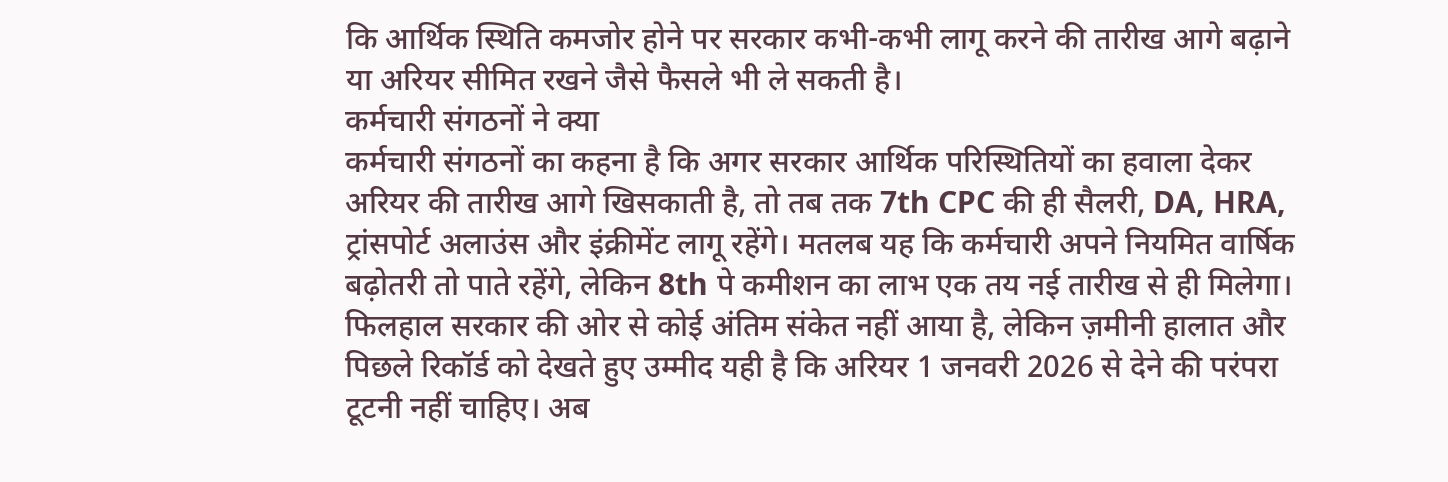कि आर्थिक स्थिति कमजोर होने पर सरकार कभी-कभी लागू करने की तारीख आगे बढ़ाने या अरियर सीमित रखने जैसे फैसले भी ले सकती है।
कर्मचारी संगठनों ने क्या
कर्मचारी संगठनों का कहना है कि अगर सरकार आर्थिक परिस्थितियों का हवाला देकर अरियर की तारीख आगे खिसकाती है, तो तब तक 7th CPC की ही सैलरी, DA, HRA, ट्रांसपोर्ट अलाउंस और इंक्रीमेंट लागू रहेंगे। मतलब यह कि कर्मचारी अपने नियमित वार्षिक बढ़ोतरी तो पाते रहेंगे, लेकिन 8th पे कमीशन का लाभ एक तय नई तारीख से ही मिलेगा। फिलहाल सरकार की ओर से कोई अंतिम संकेत नहीं आया है, लेकिन ज़मीनी हालात और पिछले रिकॉर्ड को देखते हुए उम्मीद यही है कि अरियर 1 जनवरी 2026 से देने की परंपरा टूटनी नहीं चाहिए। अब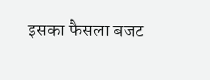इसका फैसला बजट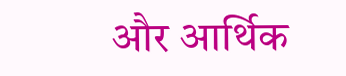और आर्थिक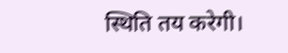स्थिति तय करेगी।